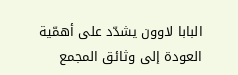البابا لاوون يشدّد على أهمّية العودة إلى وثائق المجمع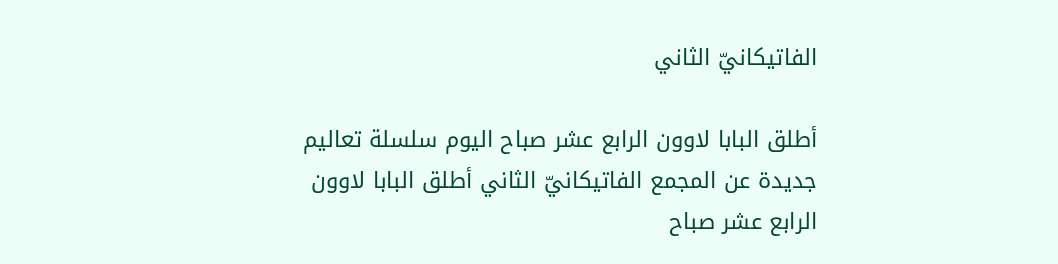الفاتيكانيّ الثاني

أطلق البابا لاوون الرابع عشر صباح اليوم سلسلة تعاليم جديدة عن المجمع الفاتيكانيّ الثاني أطلق البابا لاوون الرابع عشر صباح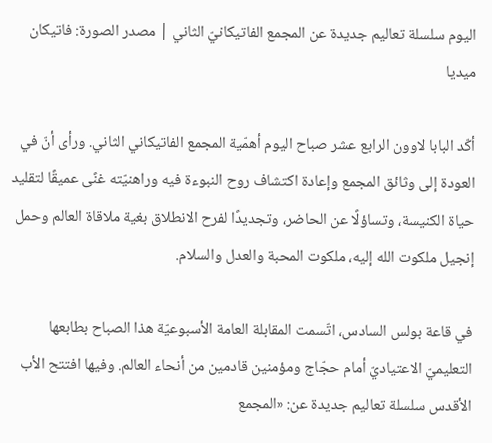اليوم سلسلة تعاليم جديدة عن المجمع الفاتيكانيّ الثاني | مصدر الصورة: فاتيكان ميديا

أكّد البابا لاوون الرابع عشر صباح اليوم أهمّية المجمع الفاتيكاني الثاني. ورأى أنّ في العودة إلى وثائق المجمع وإعادة اكتشاف روح النبوءة فيه وراهنيّته غنًى عميقًا لتقليد حياة الكنيسة، وتساؤلًا عن الحاضر، وتجديدًا لفرح الانطلاق بغية ملاقاة العالم وحمل إنجيل ملكوت الله إليه، ملكوت المحبة والعدل والسلام.

في قاعة بولس السادس، اتّسمت المقابلة العامة الأسبوعيّة هذا الصباح بطابعها التعليميّ الاعتياديّ أمام حجّاج ومؤمنين قادمين من أنحاء العالم. وفيها افتتح الأب الأقدس سلسلة تعاليم جديدة عن: «المجمع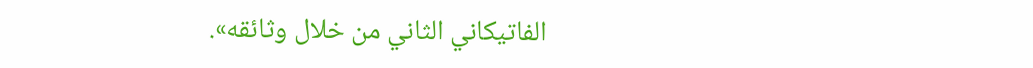الفاتيكاني الثاني من خلال وثائقه».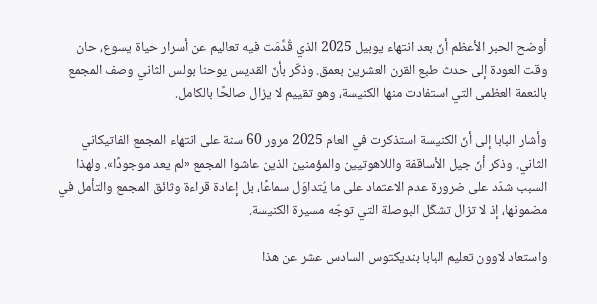أوضح الحبر الأعظم أنّ بعد انتهاء يوبيل 2025 الذي قُدِّمَت فيه تعاليم عن أسرار حياة يسوع، حان وقت العودة إلى حدث طبع القرن العشرين بعمق. وذكّر بأنّ القديس يوحنا بولس الثاني وصف المجمع بالنعمة العظمى التي استفادت منها الكنيسة، وهو تقييم لا يزال صالحًا بالكامل.

وأشار البابا إلى أنّ الكنيسة استذكرت في العام 2025 مرور 60 سنة على انتهاء المجمع الفاتيكاني الثاني. وذكر أنّ جيل الأساقفة واللاهوتيين والمؤمنين الذين عاشوا المجمع «لم يعد موجودًا». ولهذا السبب شدّد على ضرورة عدم الاعتماد على ما يُتداوَل سماعًا، بل إعادة قراءة وثائق المجمع والتأمل في مضمونها، إذ لا تزال تشكّل البوصلة التي توجّه مسيرة الكنيسة.

واستعاد لاوون تعليم البابا بنديكتوس السادس عشر عن هذا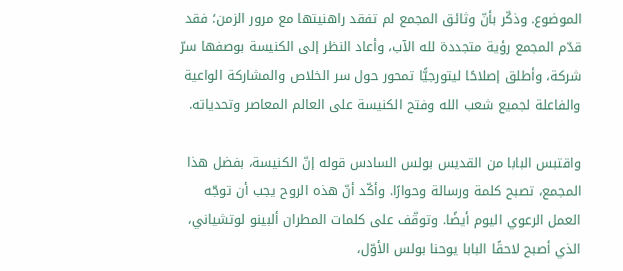الموضوع. وذكّر بأنّ وثائق المجمع لم تفقد راهنيتها مع مرور الزمن؛ فقد قدّم المجمع رؤية متجددة لله الآب، وأعاد النظر إلى الكنيسة بوصفها سرّ شركة، وأطلق إصلاحًا ليتورجيًّا تمحور حول سر الخلاص والمشاركة الواعية والفاعلة لجميع شعب الله وفتح الكنيسة على العالم المعاصر وتحدياته.

واقتبس البابا من القديس بولس السادس قوله إنّ الكنيسة، بفضل هذا المجمع، تصبح كلمة ورسالة وحوارًا. وأكّد أنّ هذه الروح يجب أن توجّه العمل الرعوي اليوم أيضًا. وتوقّف على كلمات المطران ألبينو لوتشياني، الذي أصبح لاحقًا البابا يوحنا بولس الأوّل،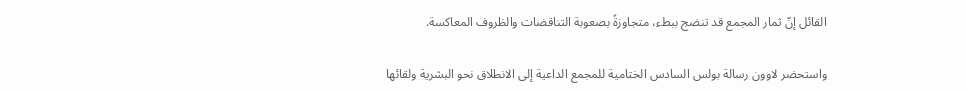القائل إنّ ثمار المجمع قد تنضج ببطء، متجاوزةً بصعوبة التناقضات والظروف المعاكسة.

واستحضر لاوون رسالة بولس السادس الختامية للمجمع الداعية إلى الانطلاق نحو البشرية ولقائها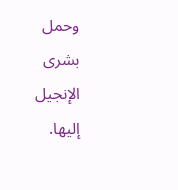وحمل بشرى الإنجيل إليها.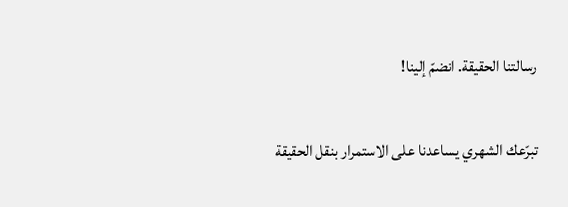رسالتنا الحقيقة. انضمّ إلينا!

تبرّعك الشهري يساعدنا على الاستمرار بنقل الحقيقة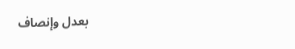بعدل وإنصاف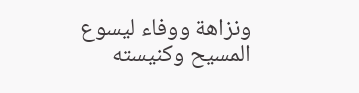ونزاهة ووفاء ليسوع المسيح وكنيسته